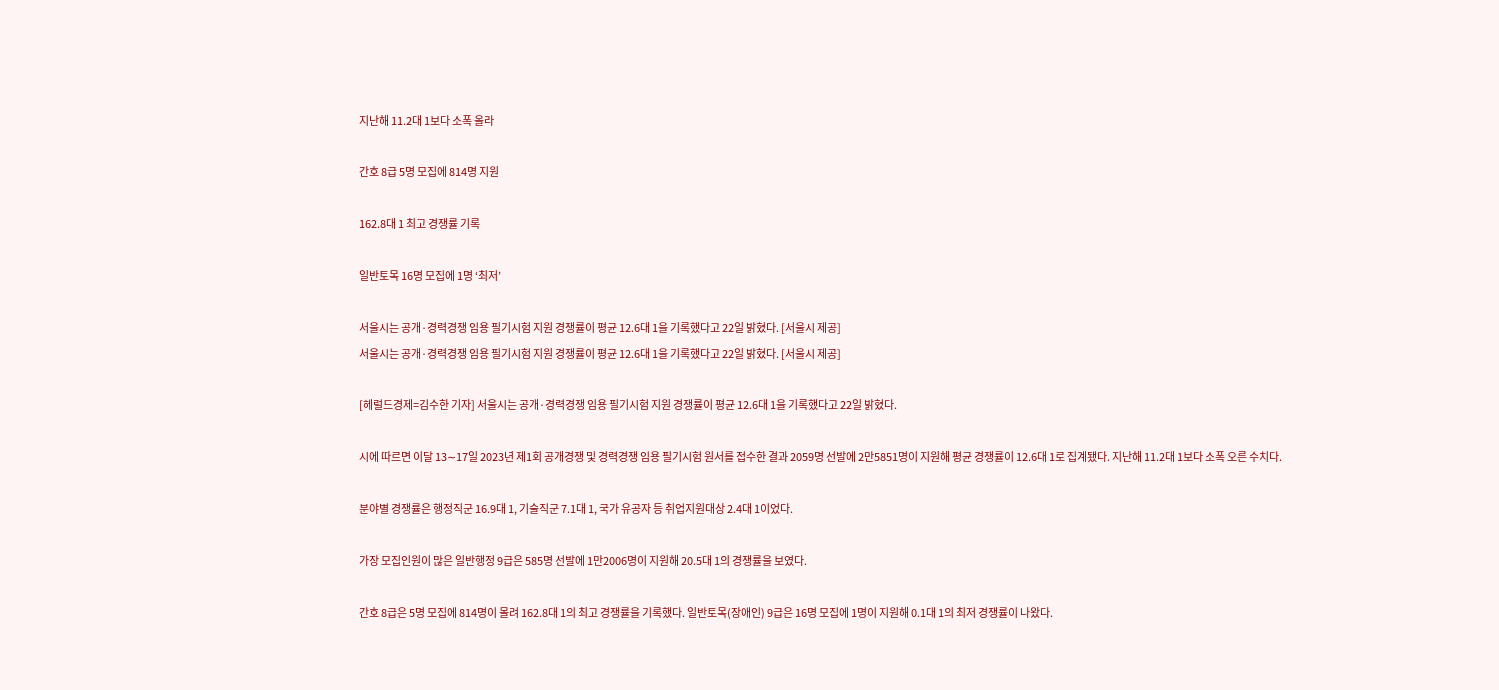지난해 11.2대 1보다 소폭 올라

간호 8급 5명 모집에 814명 지원

162.8대 1 최고 경쟁률 기록

일반토목 16명 모집에 1명 ‘최저’

서울시는 공개·경력경쟁 임용 필기시험 지원 경쟁률이 평균 12.6대 1을 기록했다고 22일 밝혔다. [서울시 제공]
서울시는 공개·경력경쟁 임용 필기시험 지원 경쟁률이 평균 12.6대 1을 기록했다고 22일 밝혔다. [서울시 제공]

[헤럴드경제=김수한 기자] 서울시는 공개·경력경쟁 임용 필기시험 지원 경쟁률이 평균 12.6대 1을 기록했다고 22일 밝혔다.

시에 따르면 이달 13∼17일 2023년 제1회 공개경쟁 및 경력경쟁 임용 필기시험 원서를 접수한 결과 2059명 선발에 2만5851명이 지원해 평균 경쟁률이 12.6대 1로 집계됐다. 지난해 11.2대 1보다 소폭 오른 수치다.

분야별 경쟁률은 행정직군 16.9대 1, 기술직군 7.1대 1, 국가 유공자 등 취업지원대상 2.4대 1이었다.

가장 모집인원이 많은 일반행정 9급은 585명 선발에 1만2006명이 지원해 20.5대 1의 경쟁률을 보였다.

간호 8급은 5명 모집에 814명이 몰려 162.8대 1의 최고 경쟁률을 기록했다. 일반토목(장애인) 9급은 16명 모집에 1명이 지원해 0.1대 1의 최저 경쟁률이 나왔다.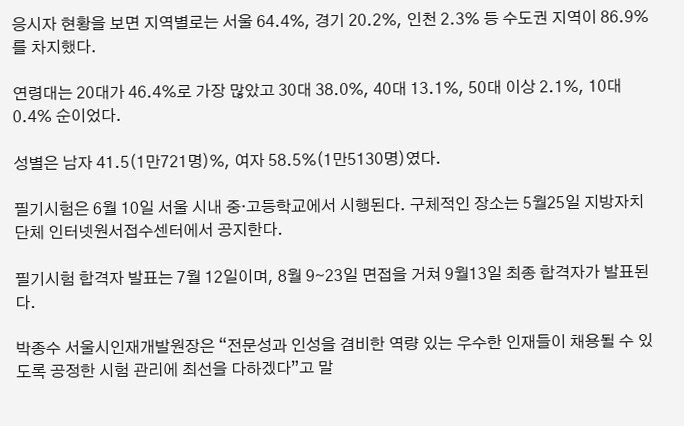응시자 현황을 보면 지역별로는 서울 64.4%, 경기 20.2%, 인천 2.3% 등 수도권 지역이 86.9%를 차지했다.

연령대는 20대가 46.4%로 가장 많았고 30대 38.0%, 40대 13.1%, 50대 이상 2.1%, 10대 0.4% 순이었다.

성별은 남자 41.5(1만721명)%, 여자 58.5%(1만5130명)였다.

필기시험은 6월 10일 서울 시내 중·고등학교에서 시행된다. 구체적인 장소는 5월25일 지방자치단체 인터넷원서접수센터에서 공지한다.

필기시험 합격자 발표는 7월 12일이며, 8월 9∼23일 면접을 거쳐 9월13일 최종 합격자가 발표된다.

박종수 서울시인재개발원장은 “전문성과 인성을 겸비한 역량 있는 우수한 인재들이 채용될 수 있도록 공정한 시험 관리에 최선을 다하겠다”고 말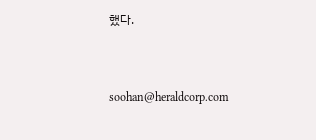했다.


soohan@heraldcorp.com